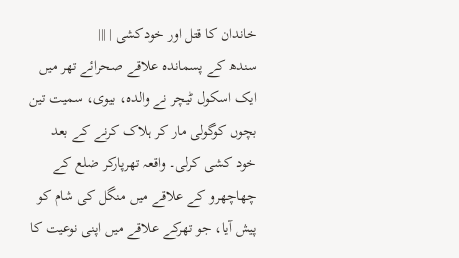خاندان کا قتل اور خودکشی | |||
سندھ کے پسماندہ علاقے صحرائے تھر میں ایک اسکول ٹیچر نے والدہ، بیوی، سمیت تین بچوں کوگولی مار کر ہلاک کرنے کے بعد خود کشی کرلی۔ واقعہ تھرپارکر ضلع کے چھاچھرو کے علاقے میں منگل کی شام کو پیش آیا، جو تھرکے علاقے میں اپنی نوعیت کا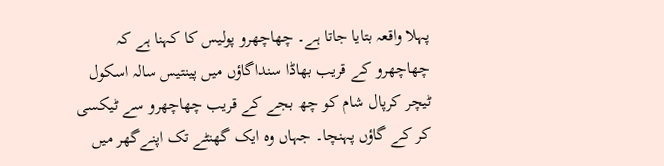پہلا واقعہ بتایا جاتا ہے۔ چھاچھرو پولیس کا کہنا ہے کہ چھاچھرو کے قریب بھاڈا سنداگاؤں میں پینتیس سالہ اسکول ٹیچر کرپال شام کو چھ بجے کے قریب چھاچھرو سے ٹیکسی کر کے گاؤں پہنچا۔ جہاں وہ ایک گھنٹے تک اپنےگھر میں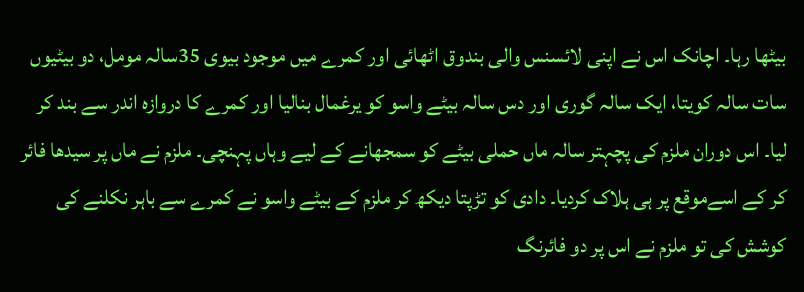بیٹھا رہا۔ اچانک اس نے اپنی لائسنس والی بندوق اٹھائی اور کمرے میں موجود بیوی 35سالہ مومل، دو بیٹیوں سات سالہ کویتا، ایک سالہ گوری اور دس سالہ بیٹے واسو کو یرغمال بنالیا اور کمرے کا دروازہ اندر سے بند کر لیا۔ اس دوران ملزم کی پچہتر سالہ ماں حملی بیٹے کو سمجھانے کے لیے وہاں پہنچی۔ ملزم نے ماں پر سیدھا فائر کر کے اسےموقع پر ہی ہلاک کردیا۔ دادی کو تڑپتا دیکھ کر ملزم کے بیٹے واسو نے کمرے سے باہر نکلنے کی کوشش کی تو ملزم نے اس پر دو فائرنگ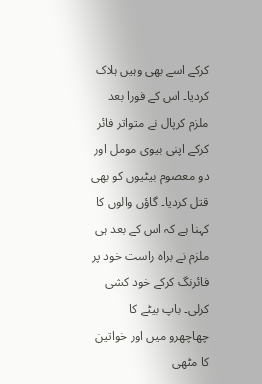کرکے اسے بھی وہیں ہلاک کردیا۔ اس کے فورا بعد ملزم کرپال نے متواتر فائر کرکے اپنی بیوی مومل اور دو معصوم بیٹیوں کو بھی قتل کردیا۔ گاؤں والوں کا کہنا ہے کہ اس کے بعد ہی ملزم نے براہ راست خود پر فائرنگ کرکے خود کشی کرلی۔ باپ بیٹے کا چھاچھرو میں اور خواتین کا مٹھی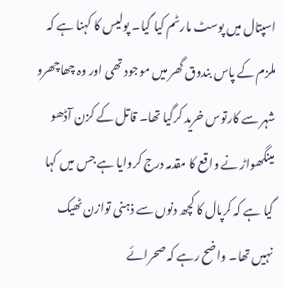اسپتال میں پوسٹ مارٹم کیا گیا۔ پولیس کا کہنا ہے کہ ملزم کے پاس بندوق گھر میں موجود تھی اور وہ چھاچھرو شہر سے کارتوس خرید کرگیا تھا۔ قاتل کے کزن آڈھو مینگھواڑ نے واقع کا مقدمہ درج کروایا ہے جس میں کہا گیا ہے کہ کرپال کا کچھ دنوں سے ذہنی توازن ٹھیک نہیں تھا۔ واضح رہے کہ صحرائے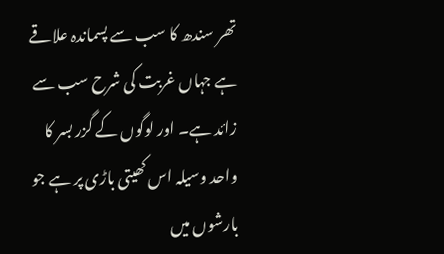تھر سندھ کا سب سے پسماندہ علاقے ہے جہاں غربت کی شرح سب سے زائد ہے۔ اور لوگوں کے گزر بسر کا واحد وسیلہ اس کھیتی باڑی پر ہے جو بارشوں میں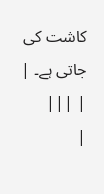کاشت کی جاتی ہے۔ |
| |||
|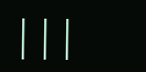|||